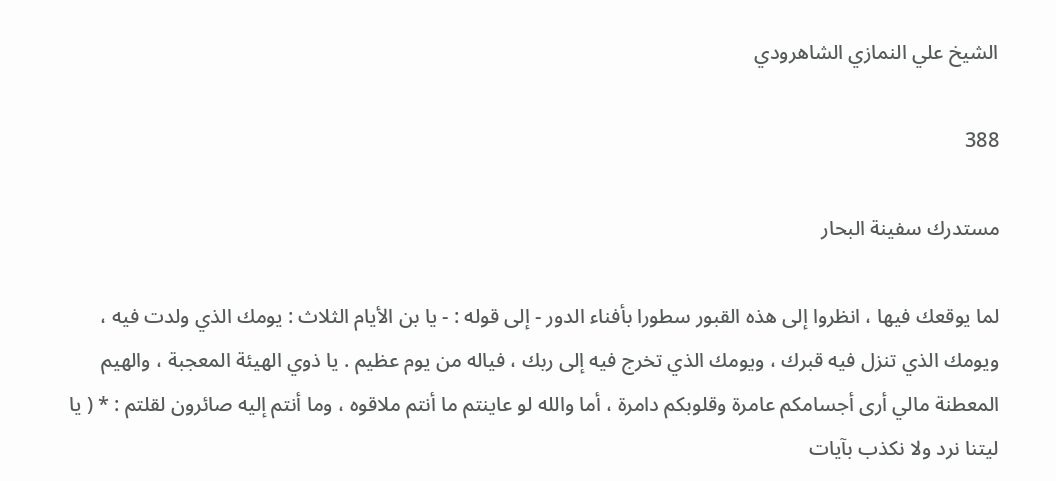الشيخ علي النمازي الشاهرودي

388

مستدرك سفينة البحار

لما يوقعك فيها ، انظروا إلى هذه القبور سطورا بأفناء الدور - إلى قوله : - يا بن الأيام الثلاث : يومك الذي ولدت فيه ، ويومك الذي تنزل فيه قبرك ، ويومك الذي تخرج فيه إلى ربك ، فياله من يوم عظيم . يا ذوي الهيئة المعجبة ، والهيم المعطنة مالي أرى أجسامكم عامرة وقلوبكم دامرة ، أما والله لو عاينتم ما أنتم ملاقوه ، وما أنتم إليه صائرون لقلتم : * ( يا ليتنا نرد ولا نكذب بآيات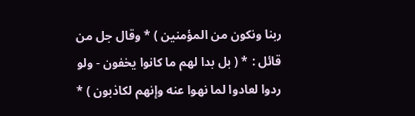ربنا ونكون من المؤمنين ) * وقال جل من قائل : * ( بل بدا لهم ما كانوا يخفون - ولو ردوا لعادوا لما نهوا عنه وإنهم لكاذبون ) *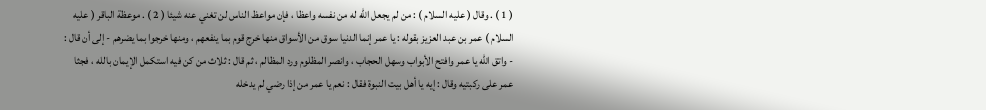( 1 ) . وقال ( عليه السلام ) : من لم يجعل الله له من نفسه واعظا ، فإن مواعظ الناس لن تغني عنه شيئا ( 2 ) . موعظة الباقر ( عليه السلام ) عمر بن عبد العزيز بقوله : يا عمر إنما الدنيا سوق من الأسواق منها خرج قوم بما ينفعهم ، ومنها خرجوا بما يضرهم - إلى أن قال : - واتق الله يا عمر وافتح الأبواب وسهل الحجاب ، وانصر المظلوم ورد المظالم ، ثم قال : ثلاث من كن فيه استكمل الإيمان بالله ، فجثا عمر على ركبتيه وقال : إيه يا أهل بيت النبوة فقال : نعم يا عمر من إذا رضي لم يدخله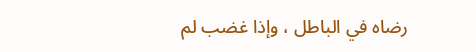رضاه في الباطل ، وإذا غضب لم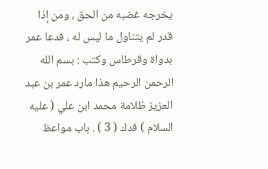يخرجه غضبه من الحق ، ومن إذا قدر لم يتناول ما ليس له ، فدعا عمر بدواة وقرطاس وكتب : بسم الله الرحمن الرحيم هذا مارد عمر بن عبد العزيز ظلامة محمد ابن علي ( عليه السلام ) فدك ( 3 ) . باب مواعظ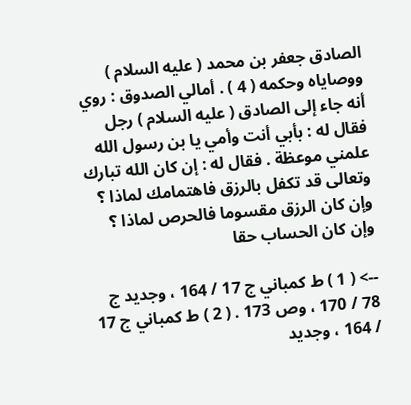الصادق جعفر بن محمد ( عليه السلام ) ووصاياه وحكمه ( 4 ) . أمالي الصدوق : روي أنه جاء إلى الصادق ( عليه السلام ) رجل فقال له : بأبي أنت وأمي يا بن رسول الله علمني موعظة . فقال له : إن كان الله تبارك وتعالى قد تكفل بالرزق فاهتمامك لماذا ؟ وإن كان الرزق مقسوما فالحرص لماذا ؟ وإن كان الحساب حقا

--> ( 1 ) ط كمباني ج 17 / 164 ، وجديد ج 78 / 170 ، وص 173 . ( 2 ) ط كمباني ج 17 / 164 ، وجديد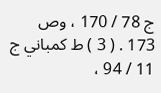ج 78 / 170 ، وص 173 . ( 3 ) ط كمباني ج 11 / 94 ،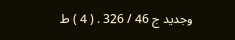وجديد ج 46 / 326 . ( 4 ) ط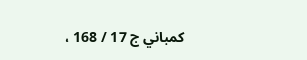كمباني ج 17 / 168 ،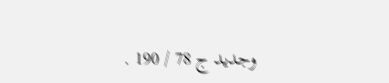وجديد ج 78 / 190 .